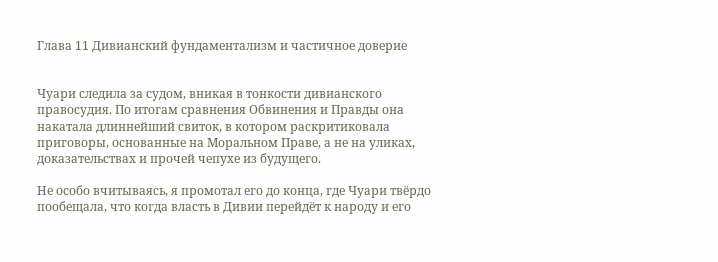Глава 11 Дивианский фундаментализм и частичное доверие


Чуари следила за судом, вникая в тонкости дивианского правосудия. По итогам сравнения Обвинения и Правды она накатала длиннейший свиток, в котором раскритиковала приговоры, основанные на Моральном Праве, а не на уликах, доказательствах и прочей чепухе из будущего.

Не особо вчитываясь, я промотал его до конца, где Чуари твёрдо пообещала, что когда власть в Дивии перейдёт к народу и его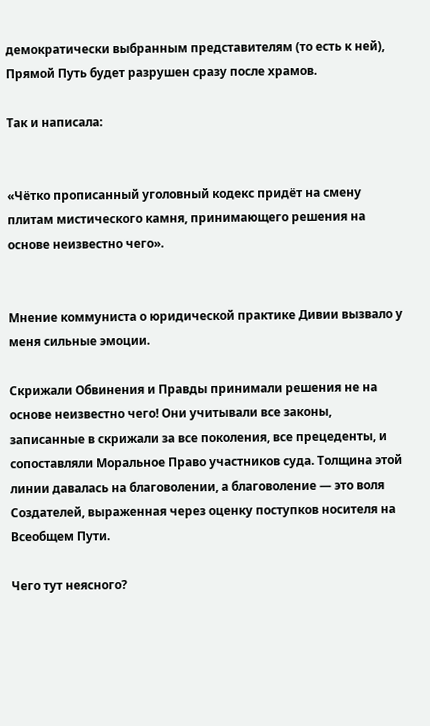демократически выбранным представителям (то есть к ней), Прямой Путь будет разрушен сразу после храмов.

Так и написала:


«Чётко прописанный уголовный кодекс придёт на смену плитам мистического камня, принимающего решения на основе неизвестно чего».


Мнение коммуниста о юридической практике Дивии вызвало у меня сильные эмоции.

Скрижали Обвинения и Правды принимали решения не на основе неизвестно чего! Они учитывали все законы, записанные в скрижали за все поколения, все прецеденты, и сопоставляли Моральное Право участников суда. Толщина этой линии давалась на благоволении, а благоволение — это воля Создателей, выраженная через оценку поступков носителя на Всеобщем Пути.

Чего тут неясного?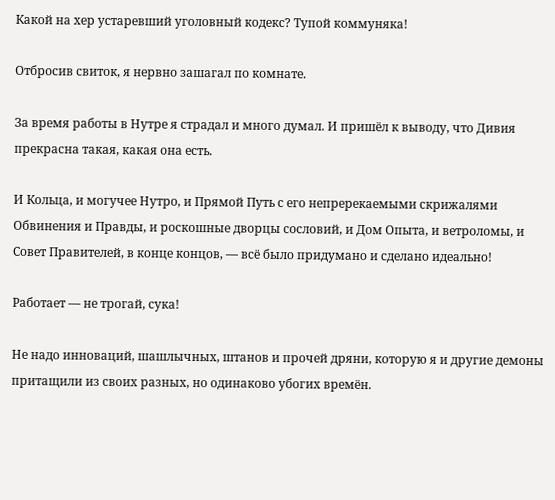Какой на хер устаревший уголовный кодекс? Тупой коммуняка!

Отбросив свиток, я нервно зашагал по комнате.

За время работы в Нутре я страдал и много думал. И пришёл к выводу, что Дивия прекрасна такая, какая она есть.

И Кольца, и могучее Нутро, и Прямой Путь с его непререкаемыми скрижалями Обвинения и Правды, и роскошные дворцы сословий, и Дом Опыта, и ветроломы, и Совет Правителей, в конце концов, — всё было придумано и сделано идеально!

Работает — не трогай, сука!

Не надо инноваций, шашлычных, штанов и прочей дряни, которую я и другие демоны притащили из своих разных, но одинаково убогих времён.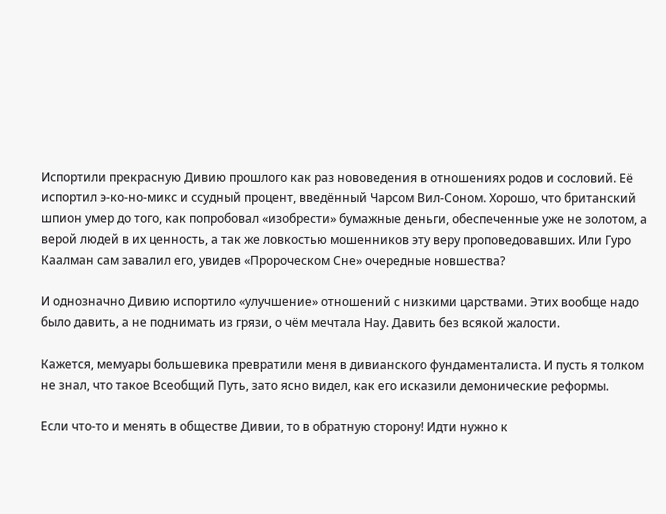Испортили прекрасную Дивию прошлого как раз нововедения в отношениях родов и сословий. Её испортил э-ко-но-микс и ссудный процент, введённый Чарсом Вил-Соном. Хорошо, что британский шпион умер до того, как попробовал «изобрести» бумажные деньги, обеспеченные уже не золотом, а верой людей в их ценность, а так же ловкостью мошенников эту веру проповедовавших. Или Гуро Каалман сам завалил его, увидев «Пророческом Сне» очередные новшества?

И однозначно Дивию испортило «улучшение» отношений с низкими царствами. Этих вообще надо было давить, а не поднимать из грязи, о чём мечтала Нау. Давить без всякой жалости.

Кажется, мемуары большевика превратили меня в дивианского фундаменталиста. И пусть я толком не знал, что такое Всеобщий Путь, зато ясно видел, как его исказили демонические реформы.

Если что-то и менять в обществе Дивии, то в обратную сторону! Идти нужно к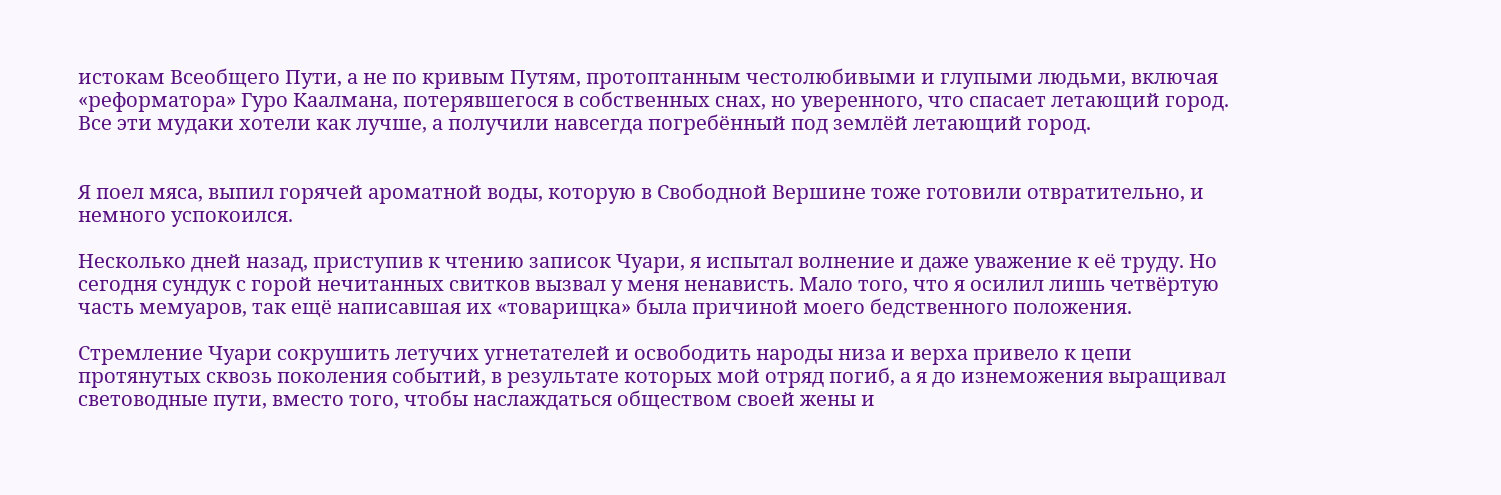истокам Всеобщего Пути, а не по кривым Путям, протоптанным честолюбивыми и глупыми людьми, включая «реформатора» Гуро Каалмана, потерявшегося в собственных снах, но уверенного, что спасает летающий город. Все эти мудаки хотели как лучше, а получили навсегда погребённый под землёй летающий город.


Я поел мяса, выпил горячей ароматной воды, которую в Свободной Вершине тоже готовили отвратительно, и немного успокоился.

Несколько дней назад, приступив к чтению записок Чуари, я испытал волнение и даже уважение к её труду. Но сегодня сундук с горой нечитанных свитков вызвал у меня ненависть. Мало того, что я осилил лишь четвёртую часть мемуаров, так ещё написавшая их «товарищка» была причиной моего бедственного положения.

Стремление Чуари сокрушить летучих угнетателей и освободить народы низа и верха привело к цепи протянутых сквозь поколения событий, в результате которых мой отряд погиб, а я до изнеможения выращивал световодные пути, вместо того, чтобы наслаждаться обществом своей жены и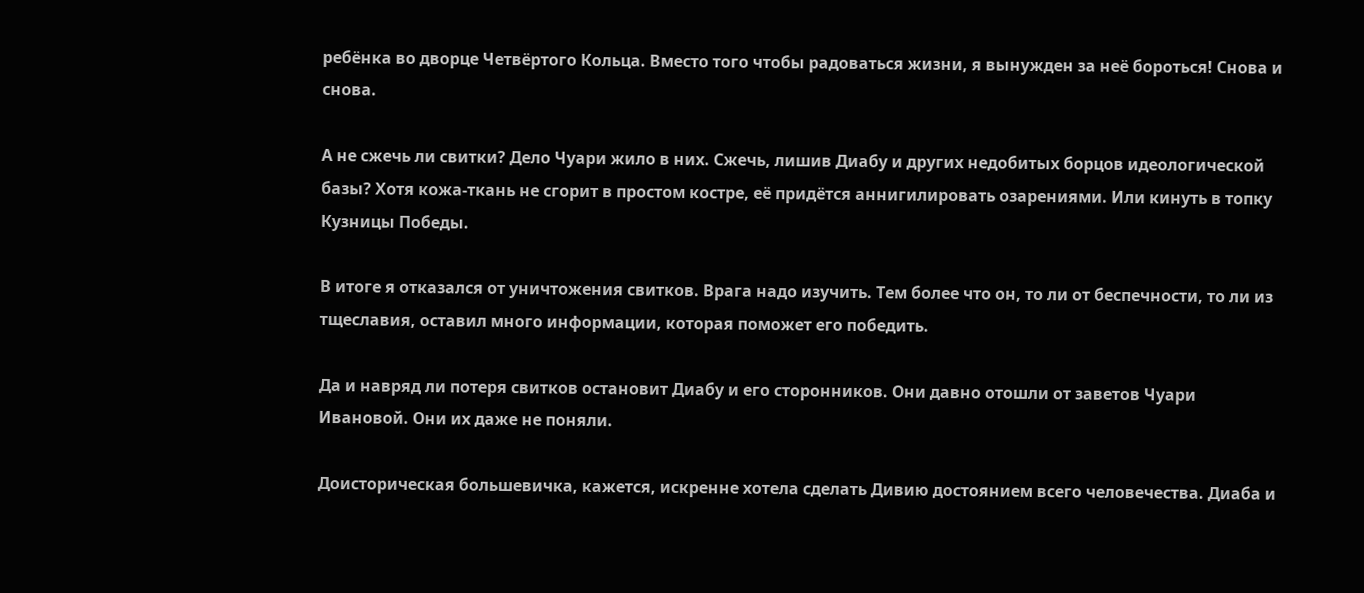ребёнка во дворце Четвёртого Кольца. Вместо того чтобы радоваться жизни, я вынужден за неё бороться! Снова и снова.

А не сжечь ли свитки? Дело Чуари жило в них. Сжечь, лишив Диабу и других недобитых борцов идеологической базы? Хотя кожа-ткань не сгорит в простом костре, её придётся аннигилировать озарениями. Или кинуть в топку Кузницы Победы.

В итоге я отказался от уничтожения свитков. Врага надо изучить. Тем более что он, то ли от беспечности, то ли из тщеславия, оставил много информации, которая поможет его победить.

Да и навряд ли потеря свитков остановит Диабу и его сторонников. Они давно отошли от заветов Чуари Ивановой. Они их даже не поняли.

Доисторическая большевичка, кажется, искренне хотела сделать Дивию достоянием всего человечества. Диаба и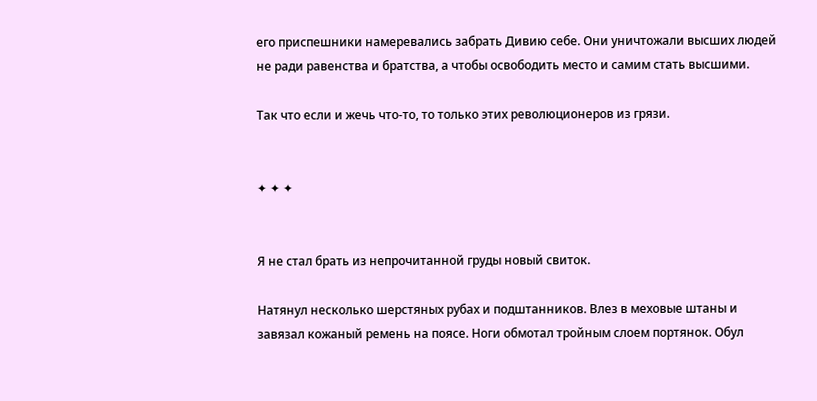его приспешники намеревались забрать Дивию себе. Они уничтожали высших людей не ради равенства и братства, а чтобы освободить место и самим стать высшими.

Так что если и жечь что-то, то только этих революционеров из грязи.


✦ ✦ ✦


Я не стал брать из непрочитанной груды новый свиток.

Натянул несколько шерстяных рубах и подштанников. Влез в меховые штаны и завязал кожаный ремень на поясе. Ноги обмотал тройным слоем портянок. Обул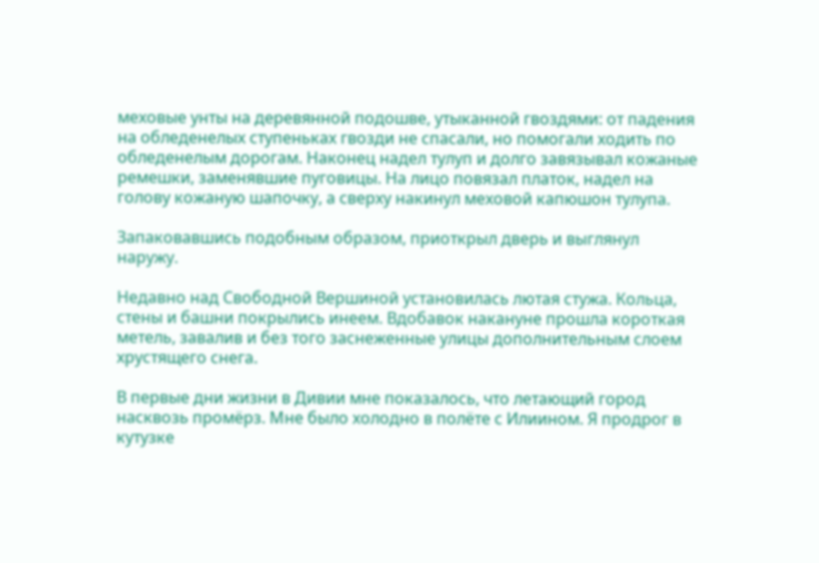меховые унты на деревянной подошве, утыканной гвоздями: от падения на обледенелых ступеньках гвозди не спасали, но помогали ходить по обледенелым дорогам. Наконец надел тулуп и долго завязывал кожаные ремешки, заменявшие пуговицы. На лицо повязал платок, надел на голову кожаную шапочку, а сверху накинул меховой капюшон тулупа.

Запаковавшись подобным образом, приоткрыл дверь и выглянул наружу.

Недавно над Свободной Вершиной установилась лютая стужа. Кольца, стены и башни покрылись инеем. Вдобавок накануне прошла короткая метель, завалив и без того заснеженные улицы дополнительным слоем хрустящего снега.

В первые дни жизни в Дивии мне показалось, что летающий город насквозь промёрз. Мне было холодно в полёте с Илиином. Я продрог в кутузке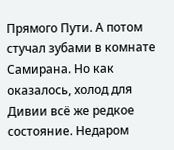Прямого Пути. А потом стучал зубами в комнате Самирана. Но как оказалось, холод для Дивии всё же редкое состояние. Недаром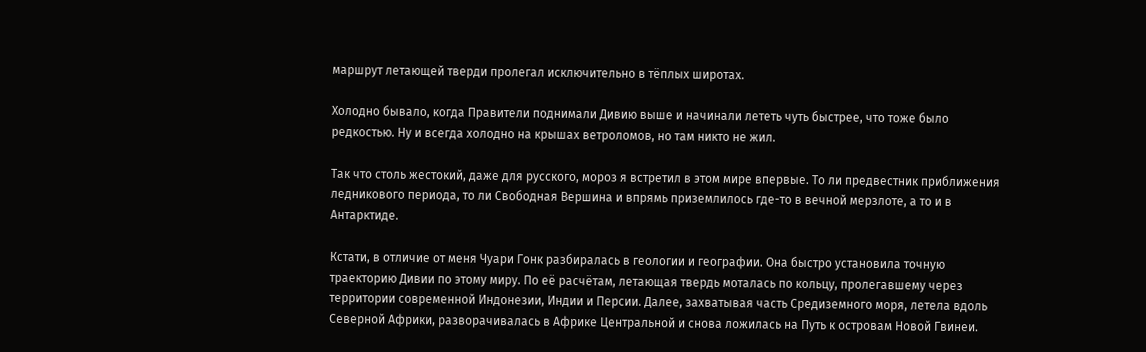маршрут летающей тверди пролегал исключительно в тёплых широтах.

Холодно бывало, когда Правители поднимали Дивию выше и начинали лететь чуть быстрее, что тоже было редкостью. Ну и всегда холодно на крышах ветроломов, но там никто не жил.

Так что столь жестокий, даже для русского, мороз я встретил в этом мире впервые. То ли предвестник приближения ледникового периода, то ли Свободная Вершина и впрямь приземлилось где-то в вечной мерзлоте, а то и в Антарктиде.

Кстати, в отличие от меня Чуари Гонк разбиралась в геологии и географии. Она быстро установила точную траекторию Дивии по этому миру. По её расчётам, летающая твердь моталась по кольцу, пролегавшему через территории современной Индонезии, Индии и Персии. Далее, захватывая часть Средиземного моря, летела вдоль Северной Африки, разворачивалась в Африке Центральной и снова ложилась на Путь к островам Новой Гвинеи.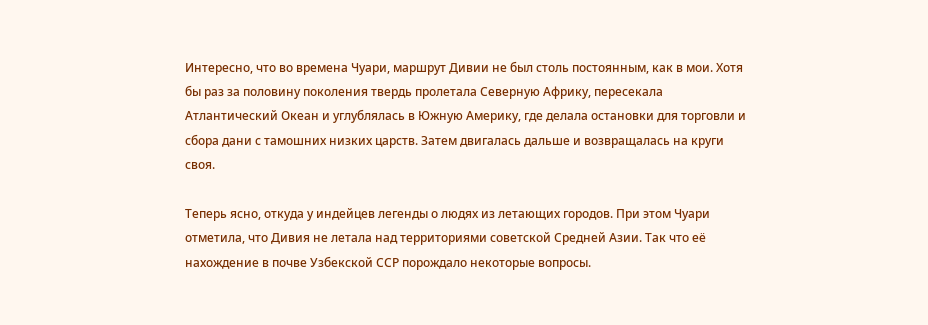Интересно, что во времена Чуари, маршрут Дивии не был столь постоянным, как в мои. Хотя бы раз за половину поколения твердь пролетала Северную Африку, пересекала Атлантический Океан и углублялась в Южную Америку, где делала остановки для торговли и сбора дани с тамошних низких царств. Затем двигалась дальше и возвращалась на круги своя.

Теперь ясно, откуда у индейцев легенды о людях из летающих городов. При этом Чуари отметила, что Дивия не летала над территориями советской Средней Азии. Так что её нахождение в почве Узбекской ССР порождало некоторые вопросы.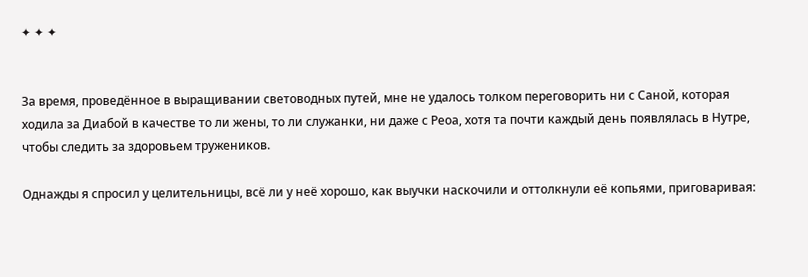✦ ✦ ✦


За время, проведённое в выращивании световодных путей, мне не удалось толком переговорить ни с Саной, которая ходила за Диабой в качестве то ли жены, то ли служанки, ни даже с Реоа, хотя та почти каждый день появлялась в Нутре, чтобы следить за здоровьем тружеников.

Однажды я спросил у целительницы, всё ли у неё хорошо, как выучки наскочили и оттолкнули её копьями, приговаривая: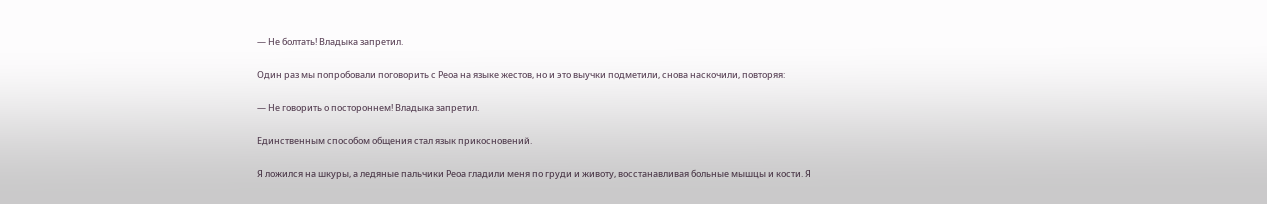— Не болтать! Владыка запретил.

Один раз мы попробовали поговорить с Реоа на языке жестов, но и это выучки подметили, снова наскочили, повторяя:

— Не говорить о постороннем! Владыка запретил.

Единственным способом общения стал язык прикосновений.

Я ложился на шкуры, а ледяные пальчики Реоа гладили меня по груди и животу, восстанавливая больные мышцы и кости. Я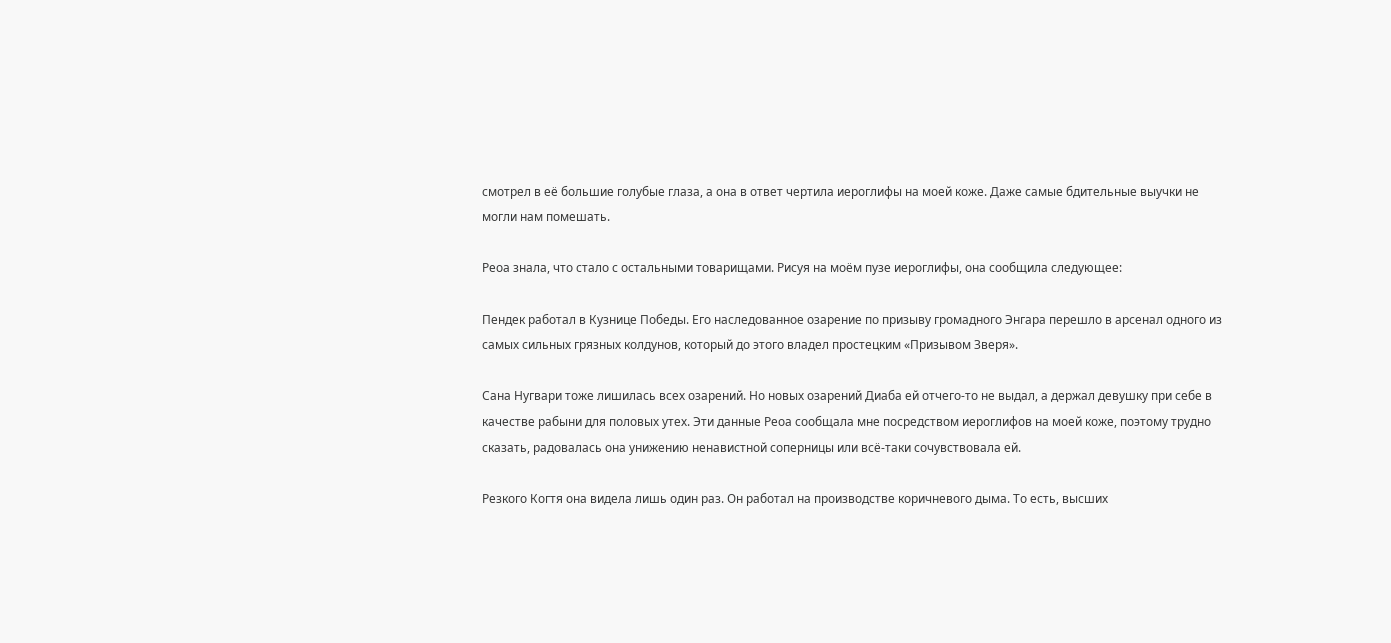смотрел в её большие голубые глаза, а она в ответ чертила иероглифы на моей коже. Даже самые бдительные выучки не могли нам помешать.

Реоа знала, что стало с остальными товарищами. Рисуя на моём пузе иероглифы, она сообщила следующее:

Пендек работал в Кузнице Победы. Его наследованное озарение по призыву громадного Энгара перешло в арсенал одного из самых сильных грязных колдунов, который до этого владел простецким «Призывом Зверя».

Сана Нугвари тоже лишилась всех озарений. Но новых озарений Диаба ей отчего-то не выдал, а держал девушку при себе в качестве рабыни для половых утех. Эти данные Реоа сообщала мне посредством иероглифов на моей коже, поэтому трудно сказать, радовалась она унижению ненавистной соперницы или всё-таки сочувствовала ей.

Резкого Когтя она видела лишь один раз. Он работал на производстве коричневого дыма. То есть, высших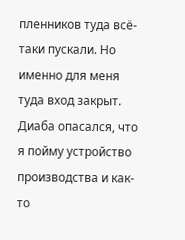пленников туда всё-таки пускали. Но именно для меня туда вход закрыт. Диаба опасался, что я пойму устройство производства и как-то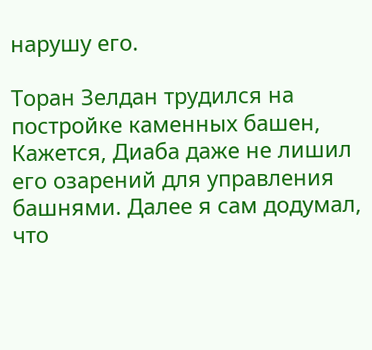нарушу его.

Торан Зелдан трудился на постройке каменных башен, Кажется, Диаба даже не лишил его озарений для управления башнями. Далее я сам додумал, что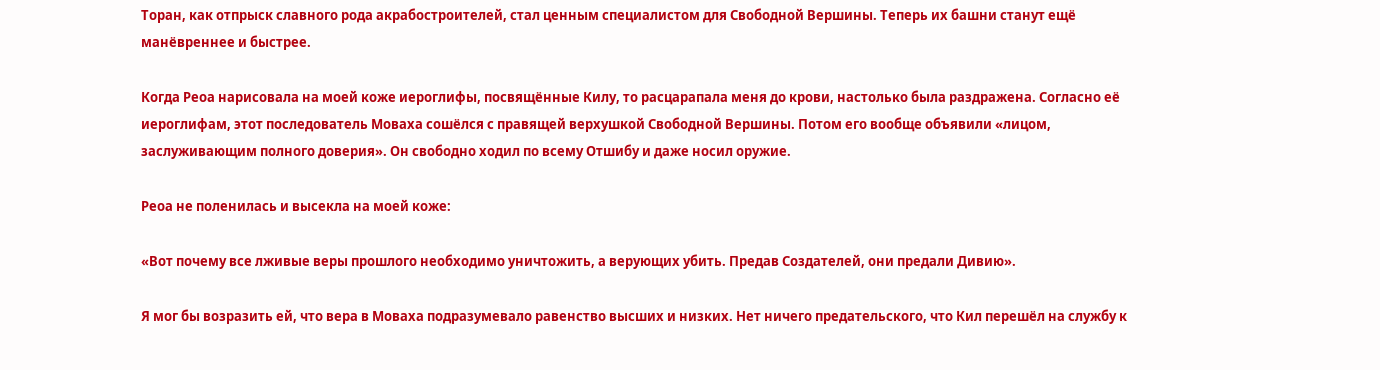Торан, как отпрыск славного рода акрабостроителей, стал ценным специалистом для Свободной Вершины. Теперь их башни станут ещё манёвреннее и быстрее.

Когда Реоа нарисовала на моей коже иероглифы, посвящённые Килу, то расцарапала меня до крови, настолько была раздражена. Согласно её иероглифам, этот последователь Моваха сошёлся с правящей верхушкой Свободной Вершины. Потом его вообще объявили «лицом, заслуживающим полного доверия». Он свободно ходил по всему Отшибу и даже носил оружие.

Реоа не поленилась и высекла на моей коже:

«Вот почему все лживые веры прошлого необходимо уничтожить, а верующих убить. Предав Создателей, они предали Дивию».

Я мог бы возразить ей, что вера в Моваха подразумевало равенство высших и низких. Нет ничего предательского, что Кил перешёл на службу к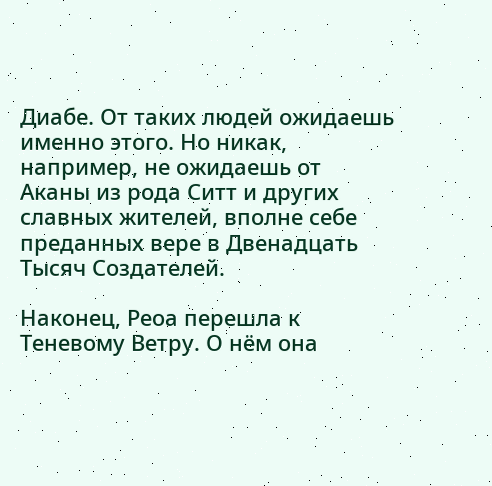Диабе. От таких людей ожидаешь именно этого. Но никак, например, не ожидаешь от Аканы из рода Ситт и других славных жителей, вполне себе преданных вере в Двенадцать Тысяч Создателей.

Наконец, Реоа перешла к Теневому Ветру. О нём она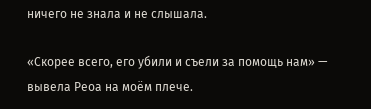ничего не знала и не слышала.

«Скорее всего, его убили и съели за помощь нам» — вывела Реоа на моём плече.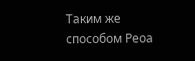Таким же способом Реоа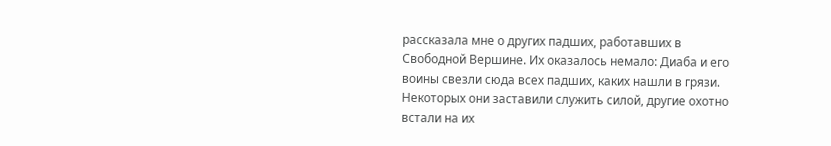рассказала мне о других падших, работавших в Свободной Вершине. Их оказалось немало: Диаба и его воины свезли сюда всех падших, каких нашли в грязи. Некоторых они заставили служить силой, другие охотно встали на их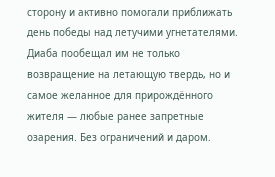сторону и активно помогали приближать день победы над летучими угнетателями. Диаба пообещал им не только возвращение на летающую твердь, но и самое желанное для прирождённого жителя — любые ранее запретные озарения. Без ограничений и даром.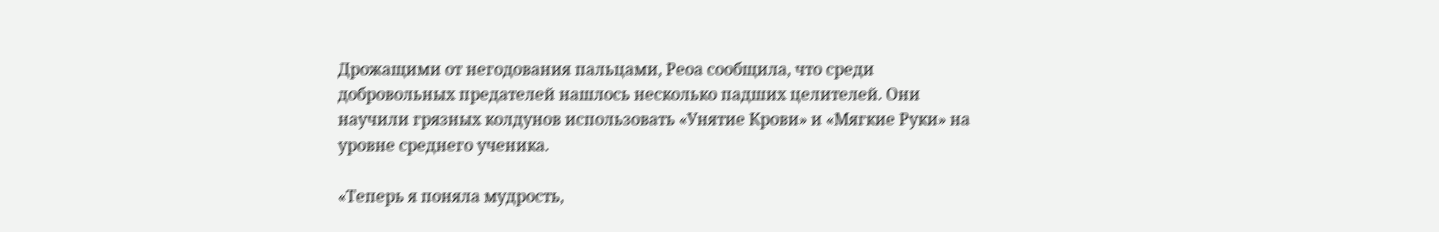Дрожащими от негодования пальцами, Реоа сообщила, что среди добровольных предателей нашлось несколько падших целителей. Они научили грязных колдунов использовать «Унятие Крови» и «Мягкие Руки» на уровне среднего ученика.

«Теперь я поняла мудрость,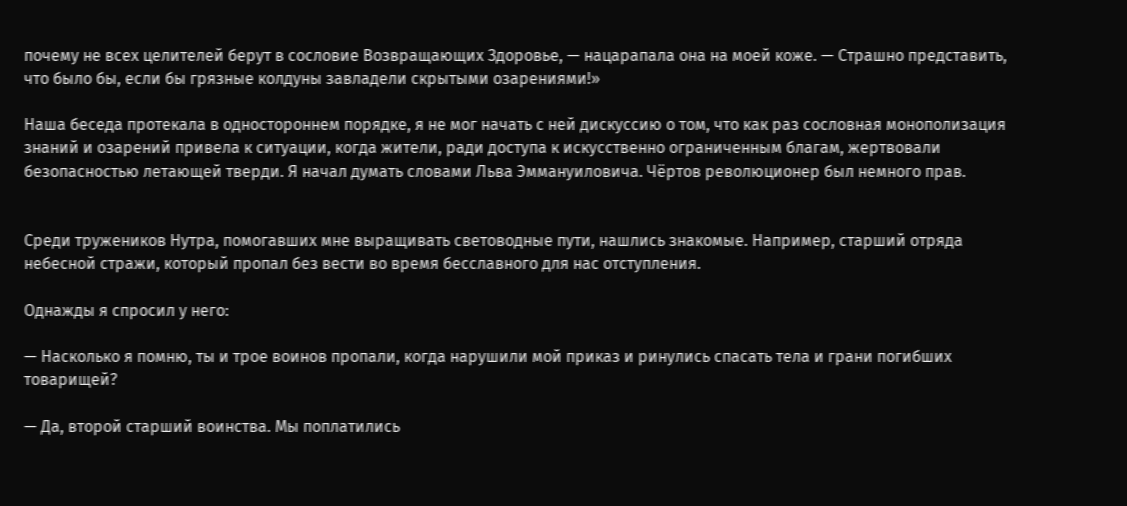почему не всех целителей берут в сословие Возвращающих Здоровье, — нацарапала она на моей коже. — Страшно представить, что было бы, если бы грязные колдуны завладели скрытыми озарениями!»

Наша беседа протекала в одностороннем порядке, я не мог начать с ней дискуссию о том, что как раз сословная монополизация знаний и озарений привела к ситуации, когда жители, ради доступа к искусственно ограниченным благам, жертвовали безопасностью летающей тверди. Я начал думать словами Льва Эммануиловича. Чёртов революционер был немного прав.


Среди тружеников Нутра, помогавших мне выращивать световодные пути, нашлись знакомые. Например, старший отряда небесной стражи, который пропал без вести во время бесславного для нас отступления.

Однажды я спросил у него:

— Насколько я помню, ты и трое воинов пропали, когда нарушили мой приказ и ринулись спасать тела и грани погибших товарищей?

— Да, второй старший воинства. Мы поплатились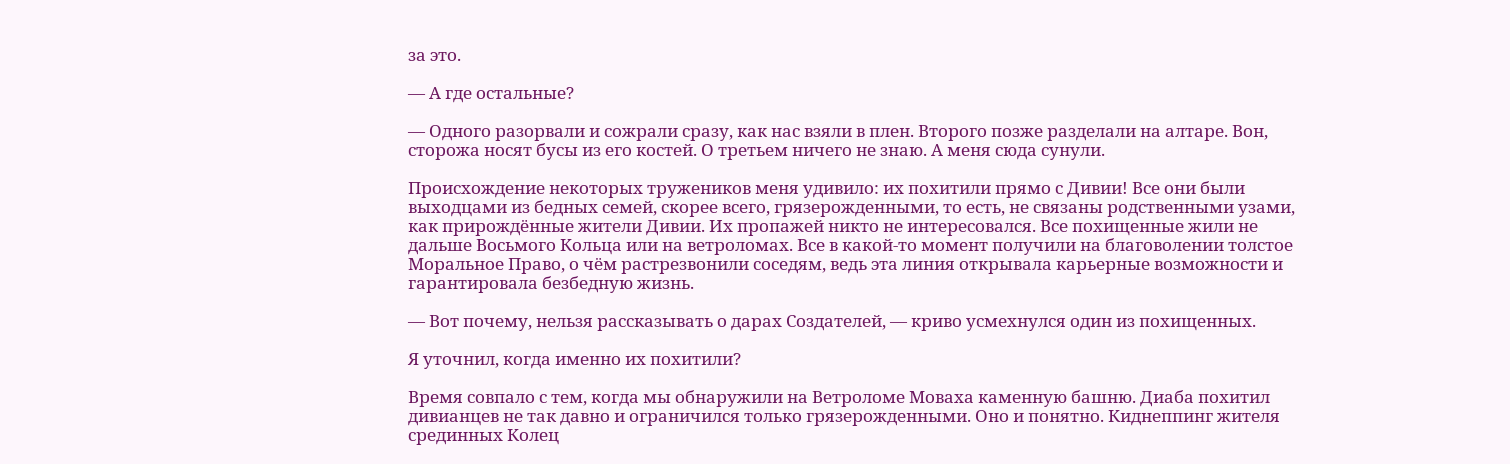за это.

— А где остальные?

— Одного разорвали и сожрали сразу, как нас взяли в плен. Второго позже разделали на алтаре. Вон, сторожа носят бусы из его костей. О третьем ничего не знаю. А меня сюда сунули.

Происхождение некоторых тружеников меня удивило: их похитили прямо с Дивии! Все они были выходцами из бедных семей, скорее всего, грязерожденными, то есть, не связаны родственными узами, как прирождённые жители Дивии. Их пропажей никто не интересовался. Все похищенные жили не дальше Восьмого Кольца или на ветроломах. Все в какой-то момент получили на благоволении толстое Моральное Право, о чём растрезвонили соседям, ведь эта линия открывала карьерные возможности и гарантировала безбедную жизнь.

— Вот почему, нельзя рассказывать о дарах Создателей, — криво усмехнулся один из похищенных.

Я уточнил, когда именно их похитили?

Время совпало с тем, когда мы обнаружили на Ветроломе Моваха каменную башню. Диаба похитил дивианцев не так давно и ограничился только грязерожденными. Оно и понятно. Киднеппинг жителя срединных Колец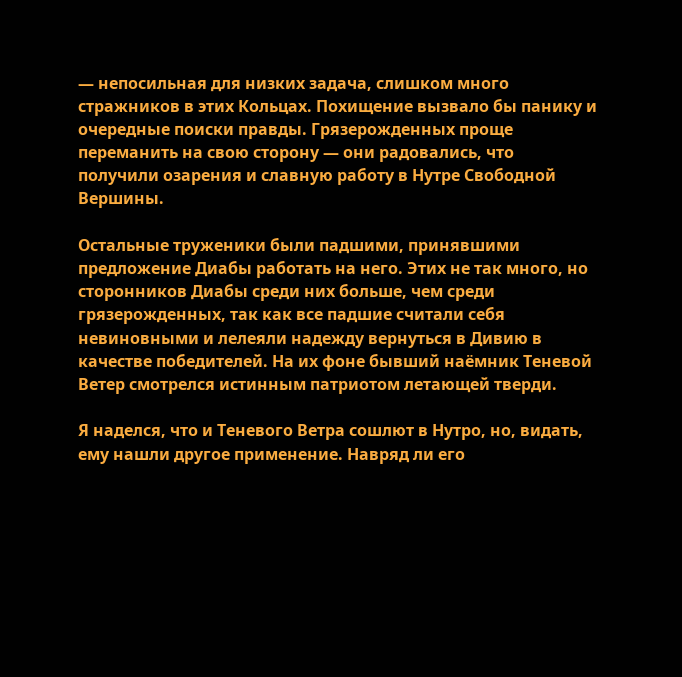— непосильная для низких задача, слишком много стражников в этих Кольцах. Похищение вызвало бы панику и очередные поиски правды. Грязерожденных проще переманить на свою сторону — они радовались, что получили озарения и славную работу в Нутре Свободной Вершины.

Остальные труженики были падшими, принявшими предложение Диабы работать на него. Этих не так много, но сторонников Диабы среди них больше, чем среди грязерожденных, так как все падшие считали себя невиновными и лелеяли надежду вернуться в Дивию в качестве победителей. На их фоне бывший наёмник Теневой Ветер смотрелся истинным патриотом летающей тверди.

Я наделся, что и Теневого Ветра сошлют в Нутро, но, видать, ему нашли другое применение. Навряд ли его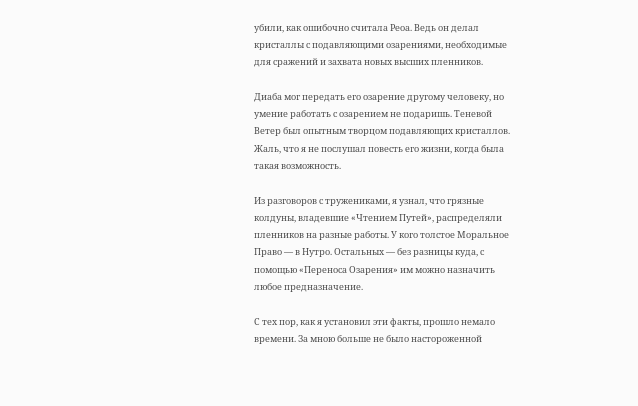убили, как ошибочно считала Реоа. Ведь он делал кристаллы с подавляющими озарениями, необходимые для сражений и захвата новых высших пленников.

Диаба мог передать его озарение другому человеку, но умение работать с озарением не подаришь. Теневой Ветер был опытным творцом подавляющих кристаллов. Жаль, что я не послушал повесть его жизни, когда была такая возможность.

Из разговоров с тружениками, я узнал, что грязные колдуны, владевшие «Чтением Путей», распределяли пленников на разные работы. У кого толстое Моральное Право — в Нутро. Остальных — без разницы куда, с помощью «Переноса Озарения» им можно назначить любое предназначение.

С тех пор, как я установил эти факты, прошло немало времени. За мною больше не было настороженной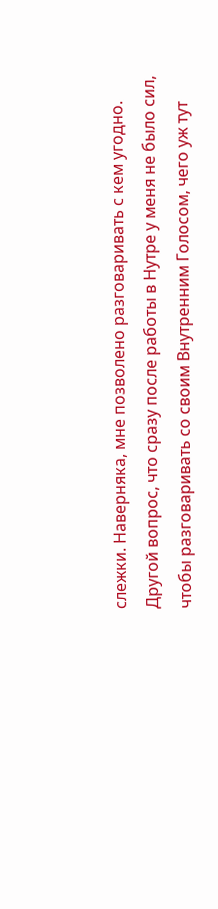слежки. Наверняка, мне позволено разговаривать с кем угодно. Другой вопрос, что сразу после работы в Нутре у меня не было сил, чтобы разговаривать со своим Внутренним Голосом, чего уж тут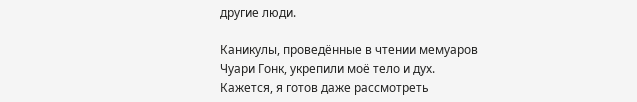другие люди.

Каникулы, проведённые в чтении мемуаров Чуари Гонк, укрепили моё тело и дух. Кажется, я готов даже рассмотреть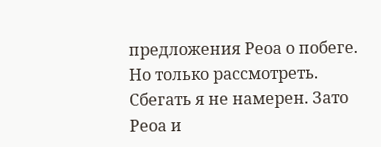предложения Реоа о побеге. Но только рассмотреть. Сбегать я не намерен. Зато Реоа и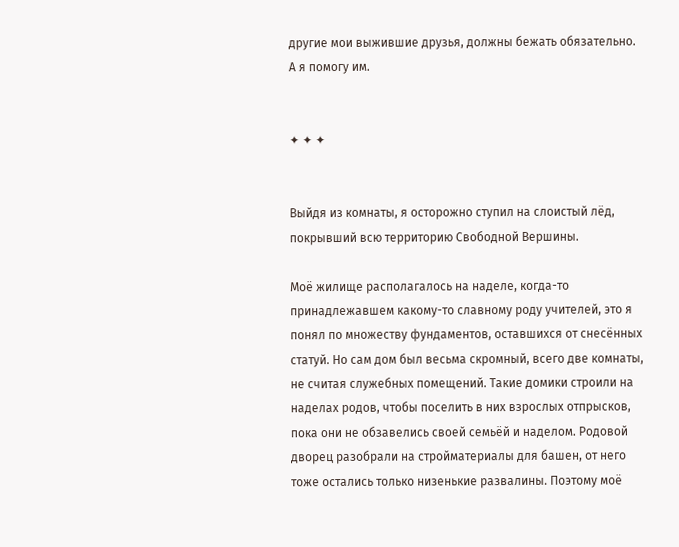другие мои выжившие друзья, должны бежать обязательно. А я помогу им.


✦ ✦ ✦


Выйдя из комнаты, я осторожно ступил на слоистый лёд, покрывший всю территорию Свободной Вершины.

Моё жилище располагалось на наделе, когда-то принадлежавшем какому-то славному роду учителей, это я понял по множеству фундаментов, оставшихся от снесённых статуй. Но сам дом был весьма скромный, всего две комнаты, не считая служебных помещений. Такие домики строили на наделах родов, чтобы поселить в них взрослых отпрысков, пока они не обзавелись своей семьёй и наделом. Родовой дворец разобрали на стройматериалы для башен, от него тоже остались только низенькие развалины. Поэтому моё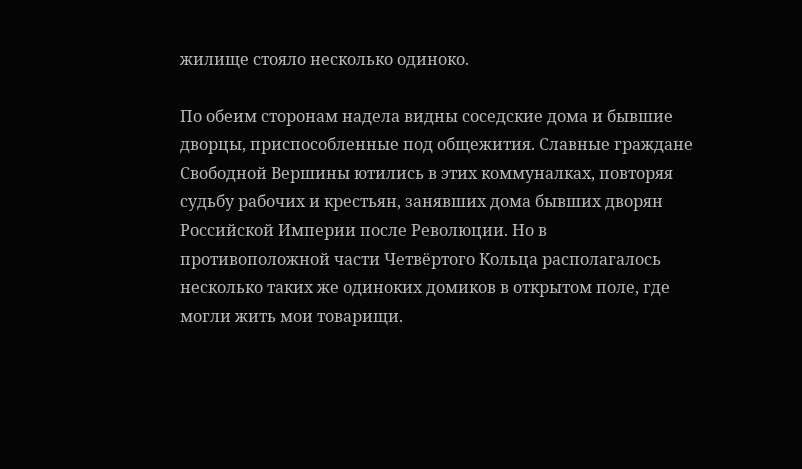жилище стояло несколько одиноко.

По обеим сторонам надела видны соседские дома и бывшие дворцы, приспособленные под общежития. Славные граждане Свободной Вершины ютились в этих коммуналках, повторяя судьбу рабочих и крестьян, занявших дома бывших дворян Российской Империи после Революции. Но в противоположной части Четвёртого Кольца располагалось несколько таких же одиноких домиков в открытом поле, где могли жить мои товарищи.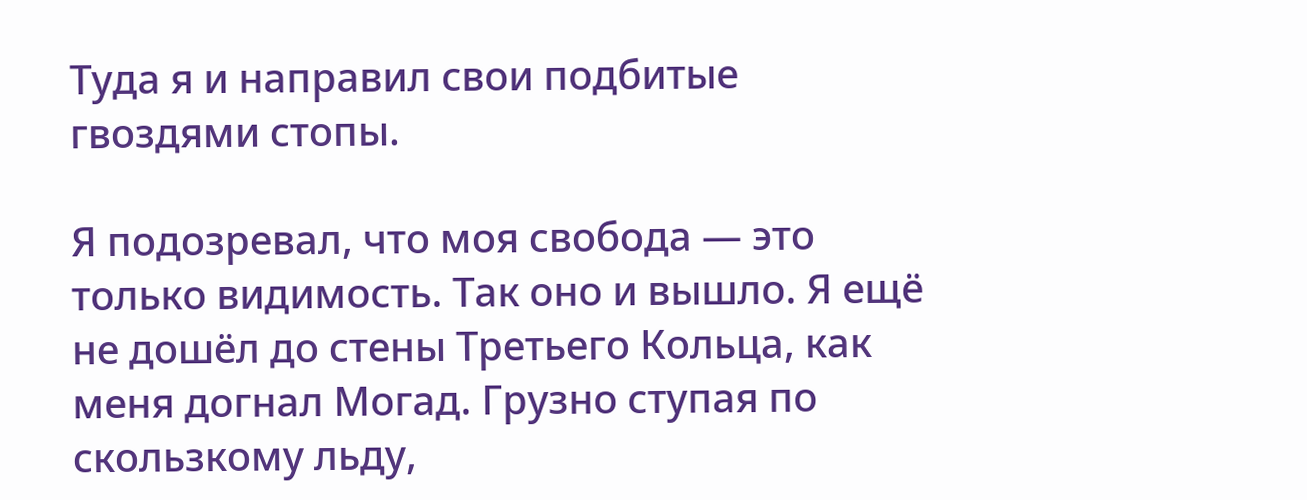Туда я и направил свои подбитые гвоздями стопы.

Я подозревал, что моя свобода — это только видимость. Так оно и вышло. Я ещё не дошёл до стены Третьего Кольца, как меня догнал Могад. Грузно ступая по скользкому льду,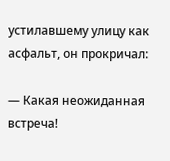устилавшему улицу как асфальт, он прокричал:

— Какая неожиданная встреча!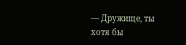— Дружище, ты хотя бы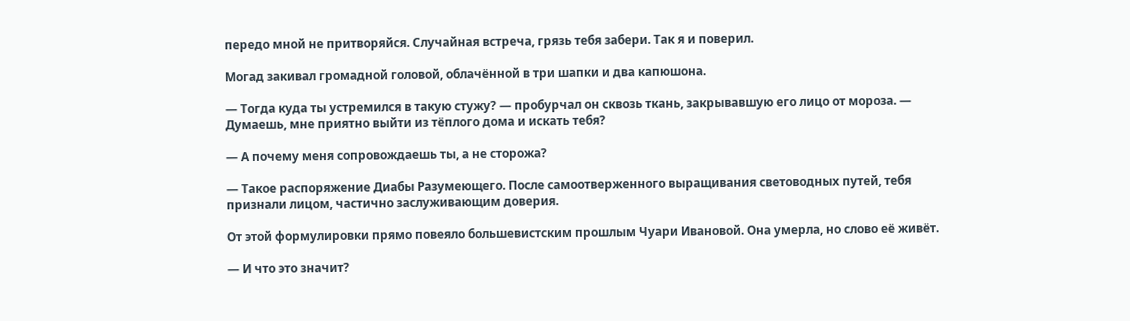передо мной не притворяйся. Случайная встреча, грязь тебя забери. Так я и поверил.

Могад закивал громадной головой, облачённой в три шапки и два капюшона.

— Тогда куда ты устремился в такую стужу? — пробурчал он сквозь ткань, закрывавшую его лицо от мороза. — Думаешь, мне приятно выйти из тёплого дома и искать тебя?

— А почему меня сопровождаешь ты, а не сторожа?

— Такое распоряжение Диабы Разумеющего. После самоотверженного выращивания световодных путей, тебя признали лицом, частично заслуживающим доверия.

От этой формулировки прямо повеяло большевистским прошлым Чуари Ивановой. Она умерла, но слово её живёт.

— И что это значит?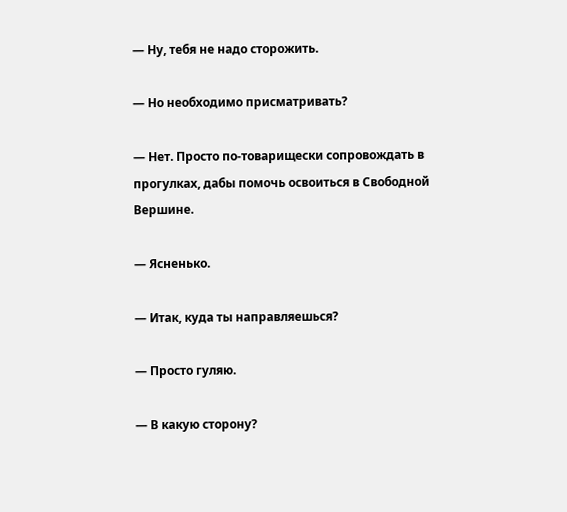— Ну, тебя не надо сторожить.

— Но необходимо присматривать?

— Нет. Просто по-товарищески сопровождать в прогулках, дабы помочь освоиться в Свободной Вершине.

— Ясненько.

— Итак, куда ты направляешься?

— Просто гуляю.

— В какую сторону?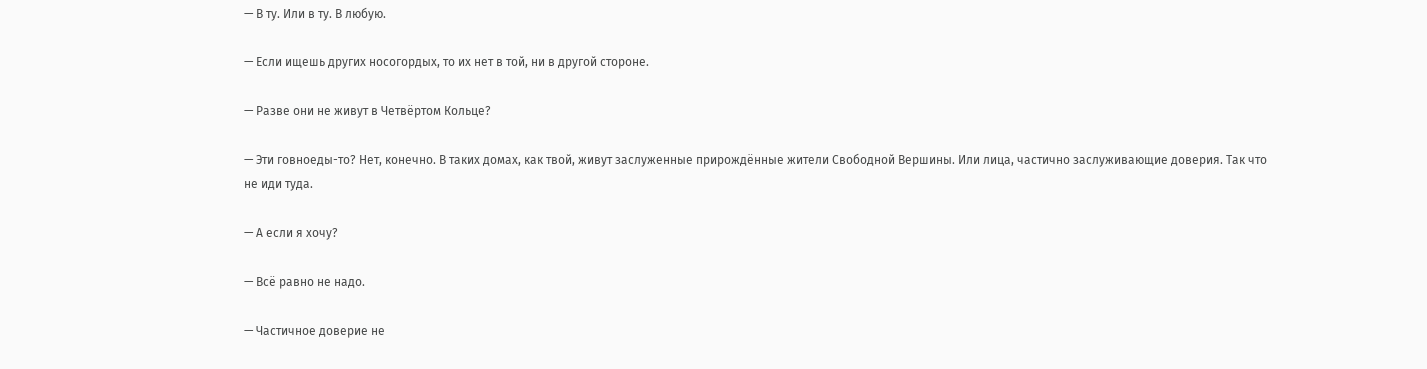— В ту. Или в ту. В любую.

— Если ищешь других носогордых, то их нет в той, ни в другой стороне.

— Разве они не живут в Четвёртом Кольце?

— Эти говноеды-то? Нет, конечно. В таких домах, как твой, живут заслуженные прирождённые жители Свободной Вершины. Или лица, частично заслуживающие доверия. Так что не иди туда.

— А если я хочу?

— Всё равно не надо.

— Частичное доверие не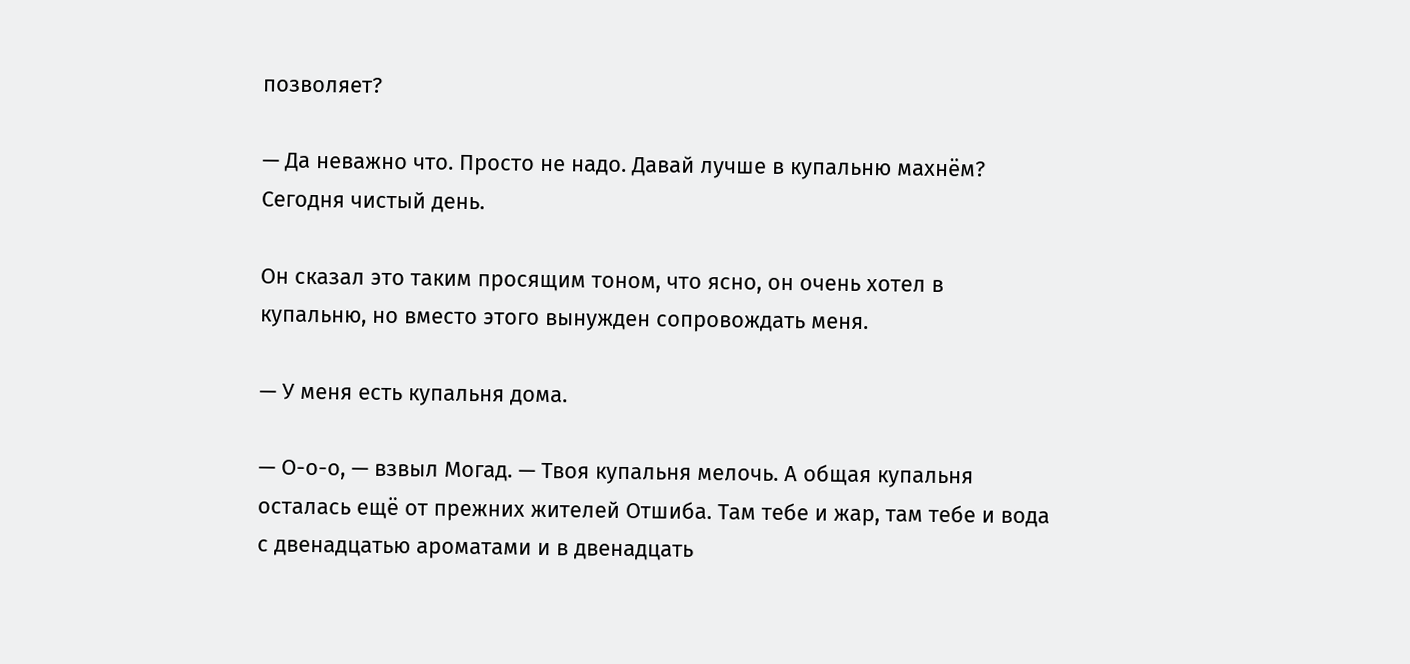позволяет?

— Да неважно что. Просто не надо. Давай лучше в купальню махнём? Сегодня чистый день.

Он сказал это таким просящим тоном, что ясно, он очень хотел в купальню, но вместо этого вынужден сопровождать меня.

— У меня есть купальня дома.

— О-о-о, — взвыл Могад. — Твоя купальня мелочь. А общая купальня осталась ещё от прежних жителей Отшиба. Там тебе и жар, там тебе и вода с двенадцатью ароматами и в двенадцать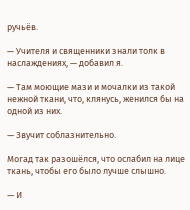ручьёв.

— Учителя и священники знали толк в наслаждениях, — добавил я.

— Там моющие мази и мочалки из такой нежной ткани, что, клянусь, женился бы на одной из них.

— Звучит соблазнительно.

Могад так разошёлся, что ослабил на лице ткань, чтобы его было лучше слышно.

— И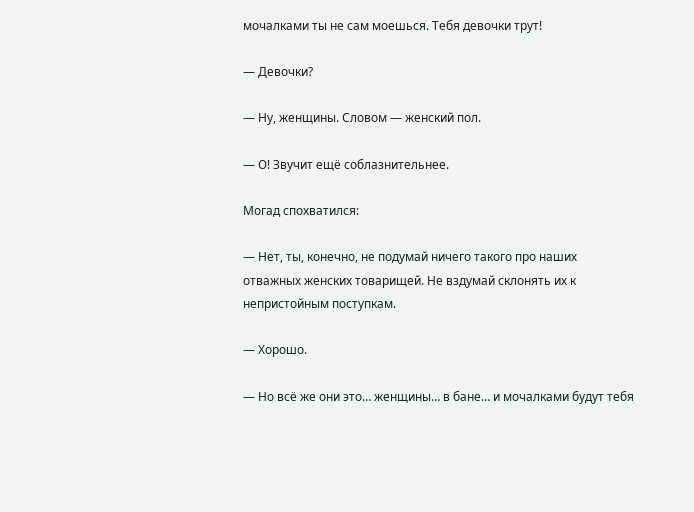мочалками ты не сам моешься. Тебя девочки трут!

— Девочки?

— Ну, женщины. Словом — женский пол.

— О! Звучит ещё соблазнительнее.

Могад спохватился:

— Нет, ты, конечно, не подумай ничего такого про наших отважных женских товарищей. Не вздумай склонять их к непристойным поступкам.

— Хорошо.

— Но всё же они это… женщины… в бане… и мочалками будут тебя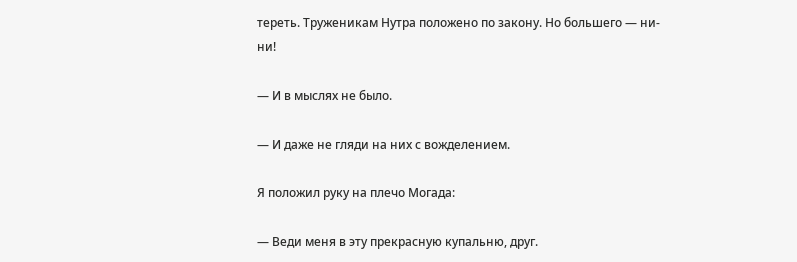тереть. Труженикам Нутра положено по закону. Но большего — ни-ни!

— И в мыслях не было.

— И даже не гляди на них с вожделением.

Я положил руку на плечо Могада:

— Веди меня в эту прекрасную купальню, друг.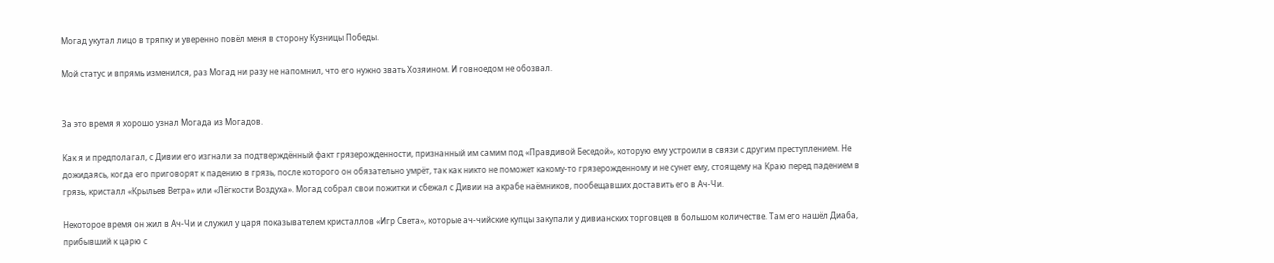Могад укутал лицо в тряпку и уверенно повёл меня в сторону Кузницы Победы.

Мой статус и впрямь изменился, раз Могад ни разу не напомнил, что его нужно звать Хозяином. И говноедом не обозвал.


За это время я хорошо узнал Могада из Могадов.

Как я и предполагал, с Дивии его изгнали за подтверждённый факт грязерожденности, признанный им самим под «Правдивой Беседой», которую ему устроили в связи с другим преступлением. Не дожидаясь, когда его приговорят к падению в грязь, после которого он обязательно умрёт, так как никто не поможет какому-то грязерожденному и не сунет ему, стоящему на Краю перед падением в грязь, кристалл «Крыльев Ветра» или «Лёгкости Воздуха». Могад собрал свои пожитки и сбежал с Дивии на акрабе наёмников, пообещавших доставить его в Ач-Чи.

Некоторое время он жил в Ач-Чи и служил у царя показывателем кристаллов «Игр Света», которые ач-чийские купцы закупали у дивианских торговцев в большом количестве. Там его нашёл Диаба, прибывший к царю с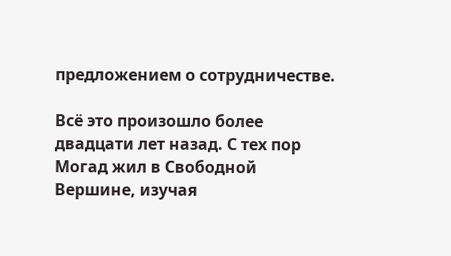предложением о сотрудничестве.

Всё это произошло более двадцати лет назад. С тех пор Могад жил в Свободной Вершине, изучая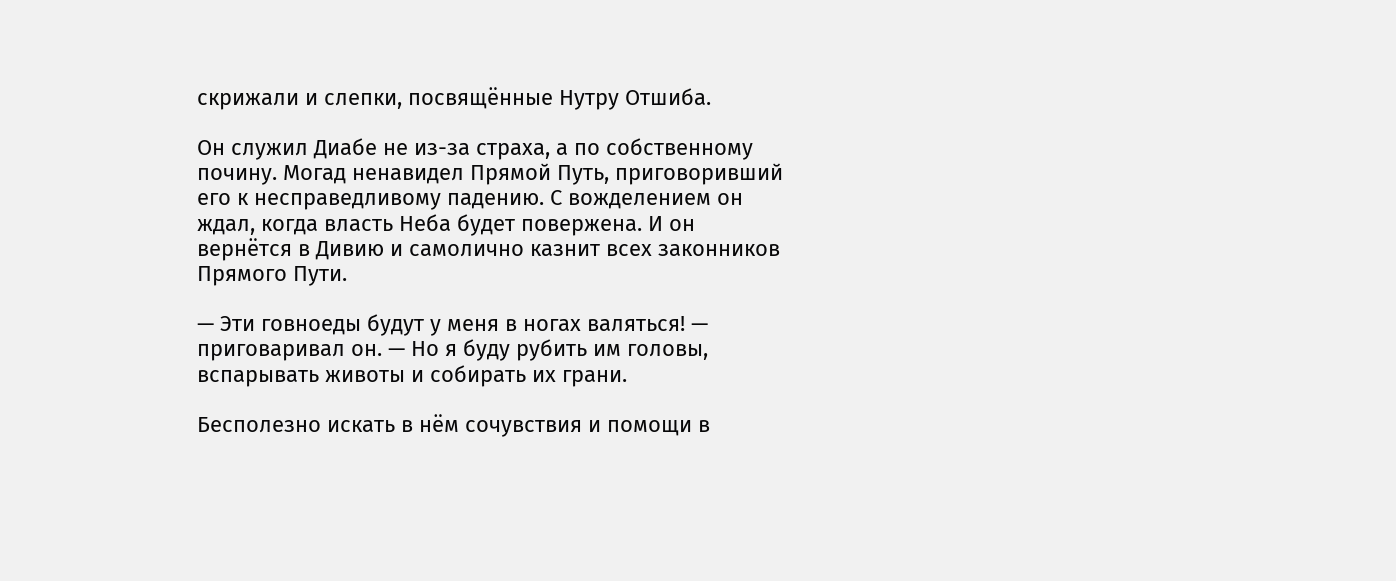скрижали и слепки, посвящённые Нутру Отшиба.

Он служил Диабе не из-за страха, а по собственному почину. Могад ненавидел Прямой Путь, приговоривший его к несправедливому падению. С вожделением он ждал, когда власть Неба будет повержена. И он вернётся в Дивию и самолично казнит всех законников Прямого Пути.

— Эти говноеды будут у меня в ногах валяться! — приговаривал он. — Но я буду рубить им головы, вспарывать животы и собирать их грани.

Бесполезно искать в нём сочувствия и помощи в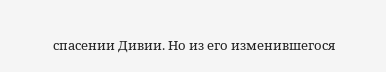спасении Дивии. Но из его изменившегося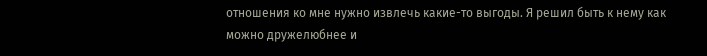отношения ко мне нужно извлечь какие-то выгоды. Я решил быть к нему как можно дружелюбнее и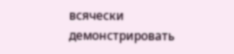всячески демонстрировать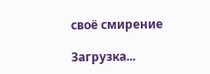своё смирение

Загрузка...